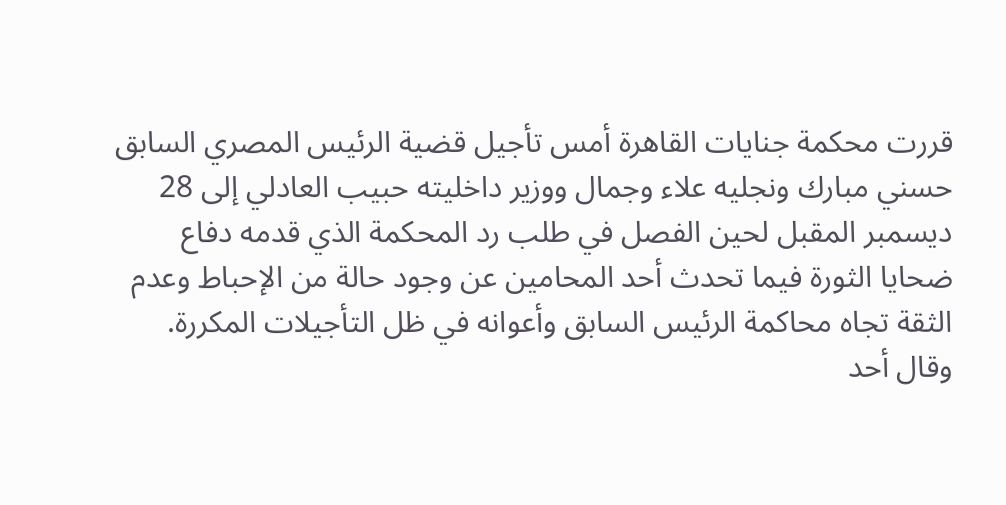قررت محكمة جنايات القاهرة أمس تأجيل قضية الرئيس المصري السابق حسني مبارك ونجليه علاء وجمال ووزير داخليته حبيب العادلي إلى 28 ديسمبر المقبل لحين الفصل في طلب رد المحكمة الذي قدمه دفاع ضحايا الثورة فيما تحدث أحد المحامين عن وجود حالة من الإحباط وعدم الثقة تجاه محاكمة الرئيس السابق وأعوانه في ظل التأجيلات المكررة.
وقال أحد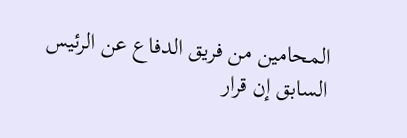المحامين من فريق الدفاع عن الرئيس السابق إن قرار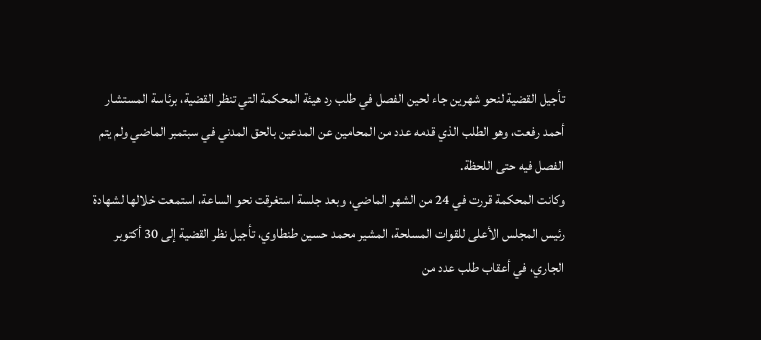تأجيل القضية لنحو شهرين جاء لحين الفصل في طلب رد هيئة المحكمة التي تنظر القضية، برئاسة المستشار أحمد رفعت، وهو الطلب الذي قدمه عدد من المحامين عن المدعين بالحق المدني في سبتمبر الماضي ولم يتم الفصل فيه حتى اللحظة.
وكانت المحكمة قررت في 24 من الشهر الماضي، وبعد جلسة استغرقت نحو الساعة، استمعت خلالها لشهادة رئيس المجلس الأعلى للقوات المسلحة، المشير محمد حسين طنطاوي، تأجيل نظر القضية إلى 30 أكتوبر الجاري، في أعقاب طلب عدد من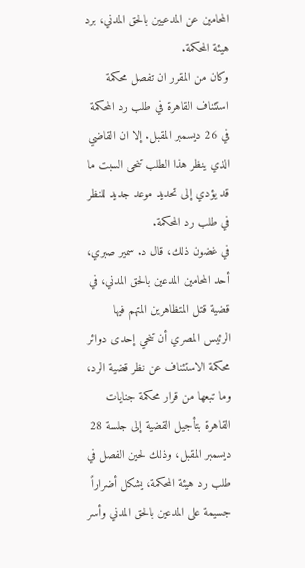المحامين عن المدعيين بالحق المدني، برد هيئة المحكمة.
وكان من المقرر ان تفصل محكمة استئناف القاهرة في طلب رد المحكمة في 26 ديسمبر المقبل. إلا ان القاضي الذي ينظر هذا الطلب تنحى السبت ما قد يؤدي إلى تحديد موعد جديد للنظر في طلب رد المحكمة.
في غضون ذلك، قال د. سمير صبري، أحد المحامين المدعين بالحق المدني، في قضية قتل المتظاهرين المتهم فيها الرئيس المصري أن تنحي إحدى دوائر محكمة الاستئناف عن نظر قضية الرد، وما تبعها من قرار محكمة جنايات القاهرة بتأجيل القضية إلى جلسة 28 ديسمبر المقبل، وذلك لحين الفصل في طلب رد هيئة المحكمة، يشكل أضراراً جسيمة على المدعين بالحق المدني وأسر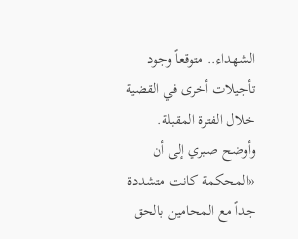الشهداء.. متوقعاً وجود تأجيلات أخرى في القضية خلال الفترة المقبلة.
وأوضح صبري إلى أن «المحكمة كانت متشددة جداً مع المحامين بالحق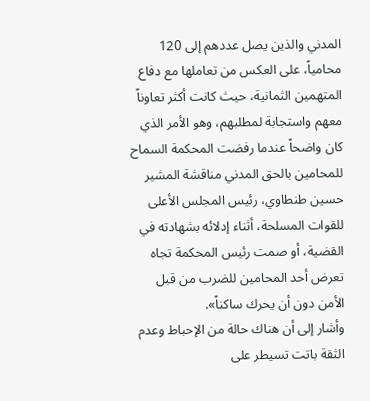المدني والذين يصل عددهم إلى 120 محامياً، على العكس من تعاملها مع دفاع المتهمين الثمانية، حيث كانت أكثر تعاوناً معهم واستجابة لمطلبهم، وهو الأمر الذي كان واضحاً عندما رفضت المحكمة السماح للمحامين بالحق المدني مناقشة المشير حسين طنطاوي، رئيس المجلس الأعلى للقوات المسلحة، أثناء إدلائه بشهادته في القضية، أو صمت رئيس المحكمة تجاه تعرض أحد المحامين للضرب من قبل الأمن دون أن يحرك ساكناً».
وأشار إلى أن هناك حالة من الإحباط وعدم الثقة باتت تسيطر على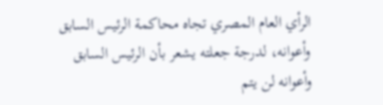الرأي العام المصري تجاه محاكمة الرئيس السابق وأعوانه، لدرجة جعلته يشعر بأن الرئيس السابق وأعوانه لن يتم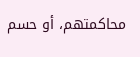محاكمتهم، أو حسم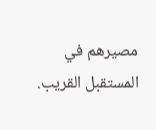مصيرهم في المستقبل القريب.